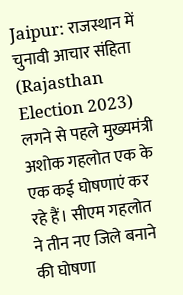Jaipur: राजस्थान में चुनावी आचार संहिता (Rajasthan Election 2023) लगने से पहले मुख्यमंत्री अशोक गहलोत एक के एक कई घोषणाएं कर रहे हैं। सीएम गहलोत ने तीन नए जिले बनाने की घोषणा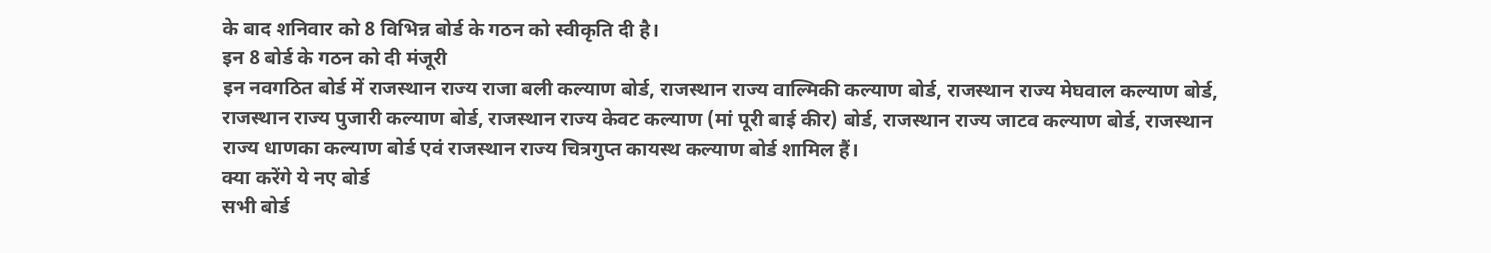के बाद शनिवार को 8 विभिन्न बोर्ड के गठन को स्वीकृति दी है।
इन 8 बोर्ड के गठन को दी मंजूरी
इन नवगठित बोर्ड में राजस्थान राज्य राजा बली कल्याण बोर्ड, राजस्थान राज्य वाल्मिकी कल्याण बोर्ड, राजस्थान राज्य मेघवाल कल्याण बोर्ड, राजस्थान राज्य पुजारी कल्याण बोर्ड, राजस्थान राज्य केवट कल्याण (मां पूरी बाई कीर) बोर्ड, राजस्थान राज्य जाटव कल्याण बोर्ड, राजस्थान राज्य धाणका कल्याण बोर्ड एवं राजस्थान राज्य चित्रगुप्त कायस्थ कल्याण बोर्ड शामिल हैं।
क्या करेंगे ये नए बोर्ड
सभी बोर्ड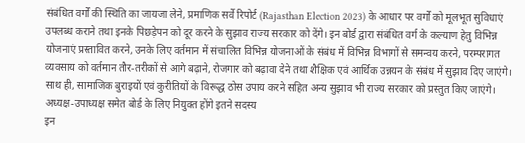संबंधित वर्गों की स्थिति का जायजा लेने, प्रमाणिक सर्वे रिपोर्ट (Rajasthan Election 2023) के आधार पर वर्गों को मूलभूत सुविधाएं उपलब्ध कराने तथा इनके पिछड़ेपन को दूर करने के सुझाव राज्य सरकार को देंगे। इन बोर्ड द्वारा संबंधित वर्ग के कल्याण हेतु विभिन्न योजनाएं प्रस्तावित करने, उनके लिए वर्तमान में संचालित विभिन्न योजनाओं के संबंध में विभिन्न विभागों से समन्वय करने, परम्परागत व्यवसाय को वर्तमान तौर-तरीकों से आगे बढ़ाने, रोजगार को बढ़ावा देने तथा शैक्षिक एवं आर्थिक उन्नयन के संबंध में सुझाव दिए जाएंगे। साथ ही, सामाजिक बुराइयों एवं कुरीतियों के विरूद्ध ठोस उपाय करने सहित अन्य सुझाव भी राज्य सरकार को प्रस्तुत किए जाएंगे।
अध्यक्ष-उपाध्यक्ष समेत बोर्ड के लिए नियुक्त होंगे इतने सदस्य
इन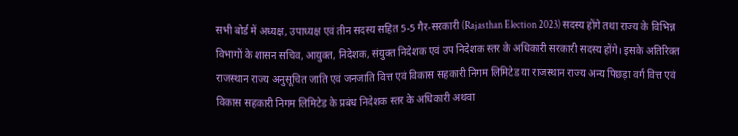सभी बोर्ड में अध्यक्ष, उपाध्यक्ष एवं तीन सदस्य सहित 5-5 गैर-सरकारी (Rajasthan Election 2023) सदस्य होंगे तथा राज्य के विभिन्न विभागों के शासन सचिव, आयुक्त, निदेशक, संयुक्त निदेशक एवं उप निदेशक स्तर के अधिकारी सरकारी सदस्य होंगे। इसके अतिरिक्त राजस्थान राज्य अनुसूचित जाति एवं जनजाति वित्त एवं विकास सहकारी निगम लिमिटेड या राजस्थान राज्य अन्य पिछड़ा वर्ग वित्त एवं विकास सहकारी निगम लिमिटेड के प्रबंध निदेशक स्तर के अधिकारी अथवा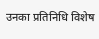उनका प्रतिनिधि विशेष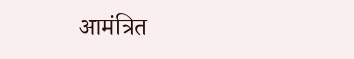आमंत्रित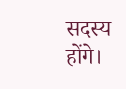सदस्य होंगे।